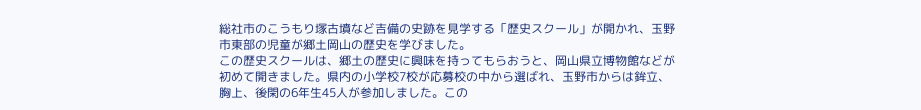総社市のこうもり塚古墳など吉備の史跡を見学する「歴史スクール」が開かれ、玉野市東部の児童が郷土岡山の歴史を学びました。
この歴史スクールは、郷土の歴史に興味を持ってもらおうと、岡山県立博物館などが初めて開きました。県内の小学校7校が応募校の中から選ばれ、玉野市からは鉾立、胸上、後閑の6年生45人が参加しました。この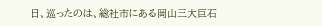日、巡ったのは、総社市にある岡山三大巨石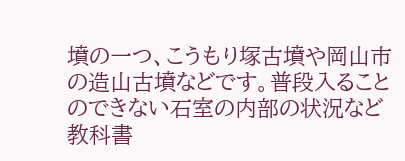墳の一つ、こうもり塚古墳や岡山市の造山古墳などです。普段入ることのできない石室の内部の状況など教科書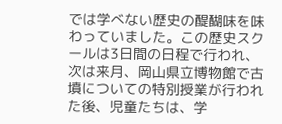では学べない歴史の醍醐味を味わっていました。この歴史スクールは3日間の日程で行われ、次は来月、岡山県立博物館で古墳についての特別授業が行われた後、児童たちは、学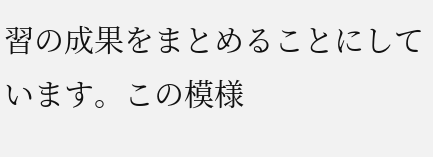習の成果をまとめることにしています。この模様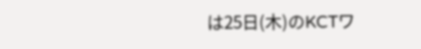は25日(木)のKCTワ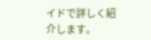イドで詳しく紹介します。